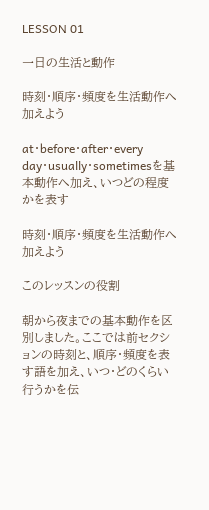LESSON 01

一日の生活と動作

時刻・順序・頻度を生活動作へ加えよう

at・before・after・every day・usually・sometimesを基本動作へ加え、いつどの程度かを表す

時刻・順序・頻度を生活動作へ加えよう

このレッスンの役割

朝から夜までの基本動作を区別しました。ここでは前セクションの時刻と、順序・頻度を表す語を加え、いつ・どのくらい行うかを伝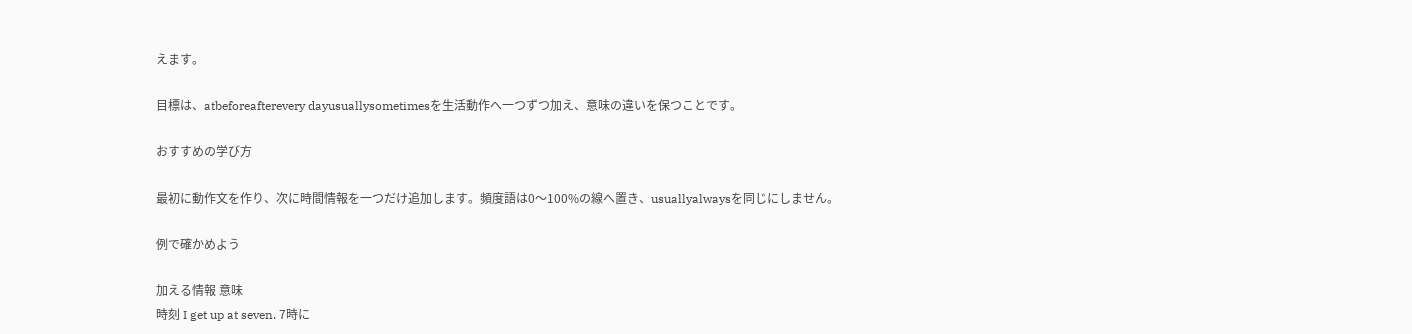えます。

目標は、atbeforeafterevery dayusuallysometimesを生活動作へ一つずつ加え、意味の違いを保つことです。

おすすめの学び方

最初に動作文を作り、次に時間情報を一つだけ追加します。頻度語は0〜100%の線へ置き、usuallyalwaysを同じにしません。

例で確かめよう

加える情報 意味
時刻 I get up at seven. 7時に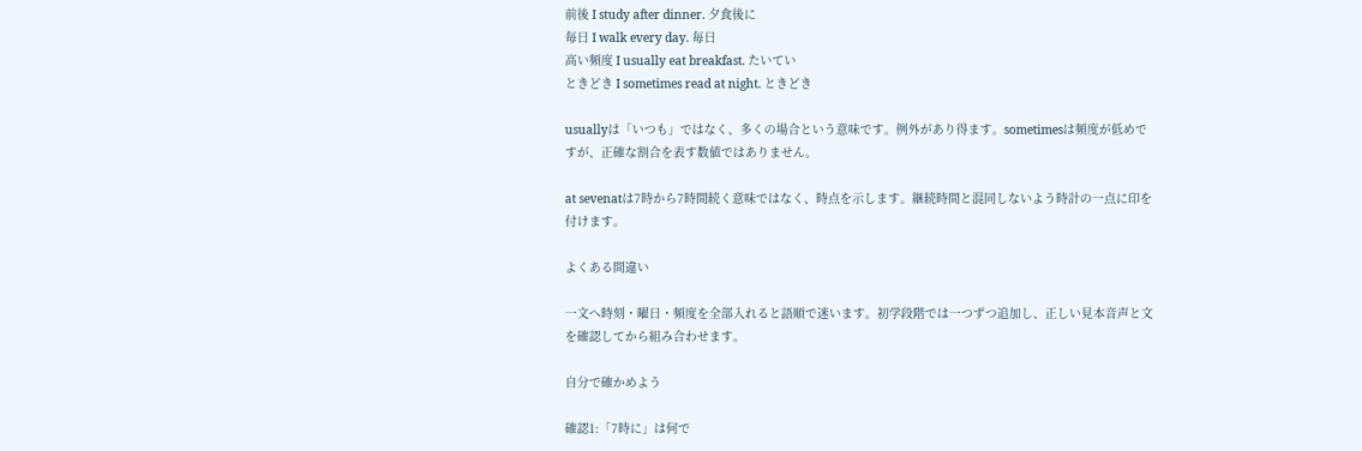前後 I study after dinner. 夕食後に
毎日 I walk every day. 毎日
高い頻度 I usually eat breakfast. たいてい
ときどき I sometimes read at night. ときどき

usuallyは「いつも」ではなく、多くの場合という意味です。例外があり得ます。sometimesは頻度が低めですが、正確な割合を表す数値ではありません。

at sevenatは7時から7時間続く意味ではなく、時点を示します。継続時間と混同しないよう時計の一点に印を付けます。

よくある間違い

一文へ時刻・曜日・頻度を全部入れると語順で迷います。初学段階では一つずつ追加し、正しい見本音声と文を確認してから組み合わせます。

自分で確かめよう

確認1:「7時に」は何で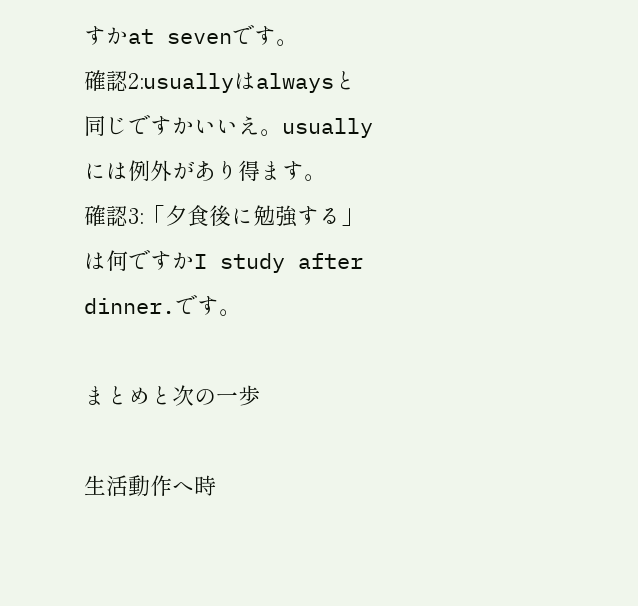すかat sevenです。
確認2:usuallyはalwaysと同じですかいいえ。usuallyには例外があり得ます。
確認3:「夕食後に勉強する」は何ですかI study after dinner.です。

まとめと次の一歩

生活動作へ時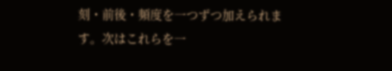刻・前後・頻度を一つずつ加えられます。次はこれらを一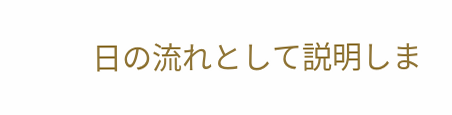日の流れとして説明しま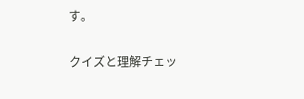す。

クイズと理解チェッ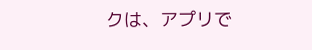クは、アプリで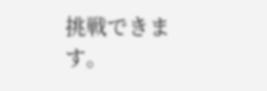挑戦できます。